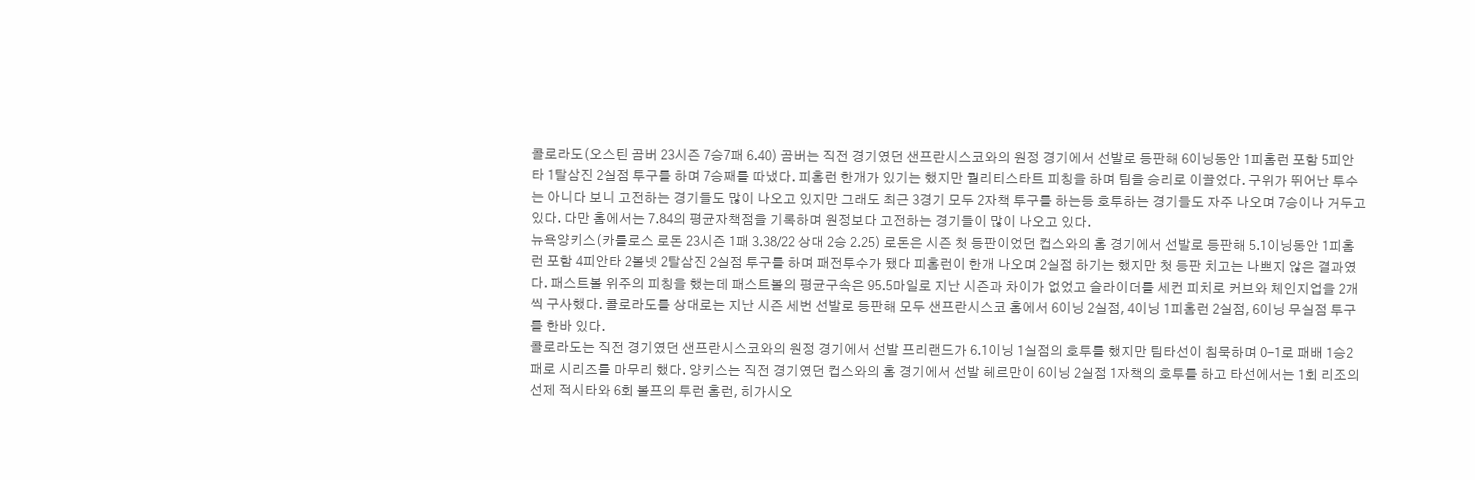콜로라도(오스틴 곰버 23시즌 7승7패 6.40) 곰버는 직전 경기였던 샌프란시스코와의 원정 경기에서 선발로 등판해 6이닝동안 1피홈런 포함 5피안타 1탈삼진 2실점 투구를 하며 7승째를 따냈다. 피홈런 한개가 있기는 했지만 퀄리티스타트 피칭을 하며 팀을 승리로 이끌었다. 구위가 뛰어난 투수는 아니다 보니 고전하는 경기들도 많이 나오고 있지만 그래도 최근 3경기 모두 2자책 투구를 하는등 호투하는 경기들도 자주 나오며 7승이나 거두고 있다. 다만 홈에서는 7.84의 평균자책점을 기록하며 원정보다 고전하는 경기들이 많이 나오고 있다.
뉴욕양키스(카를로스 로돈 23시즌 1패 3.38/22 상대 2승 2.25) 로돈은 시즌 첫 등판이었던 컵스와의 홈 경기에서 선발로 등판해 5.1이닝동안 1피홈런 포함 4피안타 2볼넷 2탈삼진 2실점 투구를 하며 패전투수가 됐다 피홈런이 한개 나오며 2실점 하기는 했지만 첫 등판 치고는 나쁘지 않은 결과였다. 패스트볼 위주의 피칭을 했는데 패스트볼의 평균구속은 95.5마일로 지난 시즌과 차이가 없었고 슬라이더를 세컨 피치로 커브와 체인지업을 2개씩 구사했다. 콜로라도를 상대로는 지난 시즌 세번 선발로 등판해 모두 샌프란시스코 홈에서 6이닝 2실점, 4이닝 1피홈런 2실점, 6이닝 무실점 투구를 한바 있다.
콜로라도는 직전 경기였던 샌프란시스코와의 원정 경기에서 선발 프리랜드가 6.1이닝 1실점의 호투를 했지만 팀타선이 침묵하며 0-1로 패배 1승2패로 시리즈를 마무리 했다. 양키스는 직전 경기였던 컵스와의 홈 경기에서 선발 헤르만이 6이닝 2실점 1자책의 호투를 하고 타선에서는 1회 리조의 선제 적시타와 6회 볼프의 투런 홈런, 히가시오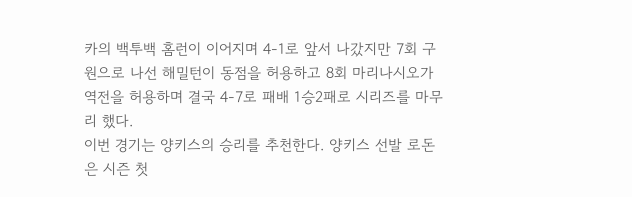카의 백투백 홈런이 이어지며 4-1로 앞서 나갔지만 7회 구원으로 나선 해밀턴이 동점을 허용하고 8회 마리나시오가 역전을 허용하며 결국 4-7로 패배 1승2패로 시리즈를 마무리 했다.
이번 경기는 양키스의 승리를 추천한다. 양키스 선발 로돈은 시즌 첫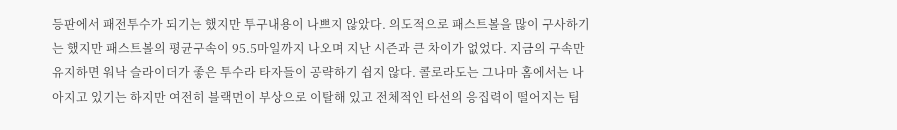등판에서 패전투수가 되기는 했지만 투구내용이 나쁘지 않았다. 의도적으로 패스트볼을 많이 구사하기는 했지만 패스트볼의 평균구속이 95.5마일까지 나오며 지난 시즌과 큰 차이가 없었다. 지금의 구속만 유지하면 워낙 슬라이더가 좋은 투수라 타자들이 공략하기 쉽지 않다. 콜로라도는 그나마 홈에서는 나아지고 있기는 하지만 여전히 블랙먼이 부상으로 이탈해 있고 전체적인 타선의 응집력이 떨어지는 팀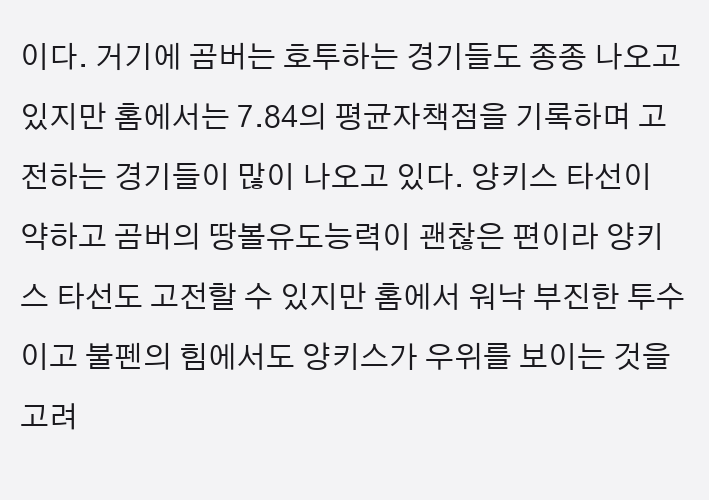이다. 거기에 곰버는 호투하는 경기들도 종종 나오고 있지만 홈에서는 7.84의 평균자책점을 기록하며 고전하는 경기들이 많이 나오고 있다. 양키스 타선이 약하고 곰버의 땅볼유도능력이 괜찮은 편이라 양키스 타선도 고전할 수 있지만 홈에서 워낙 부진한 투수이고 불펜의 힘에서도 양키스가 우위를 보이는 것을 고려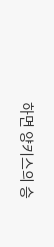하면 양키스의 승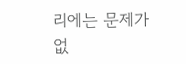리에는 문제가 없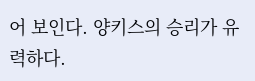어 보인다. 양키스의 승리가 유력하다.